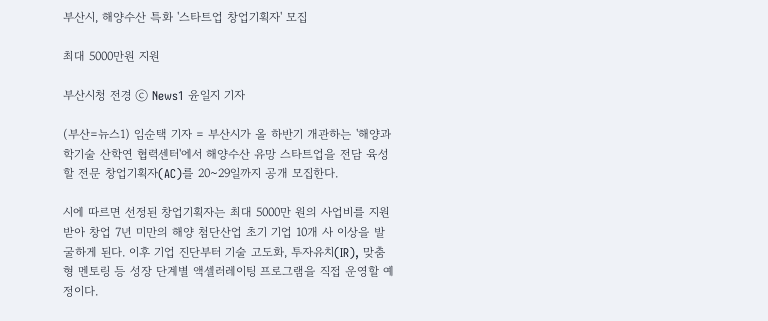부산시, 해양수산 특화 '스타트업 창업기획자' 모집

최대 5000만원 지원

부산시청 전경 ⓒ News1 윤일지 기자

(부산=뉴스1) 임순택 기자 = 부산시가 올 하반기 개관하는 '해양과학기술 산학연 협력센터'에서 해양수산 유망 스타트업을 전담 육성할 전문 창업기획자(AC)를 20~29일까지 공개 모집한다.

시에 따르면 선정된 창업기획자는 최대 5000만 원의 사업비를 지원받아 창업 7년 미만의 해양 첨단산업 초기 기업 10개 사 이상을 발굴하게 된다. 이후 기업 진단부터 기술 고도화, 투자유치(IR), 맞춤형 멘토링 등 성장 단계별 액셀러레이팅 프로그램을 직접 운영할 예정이다.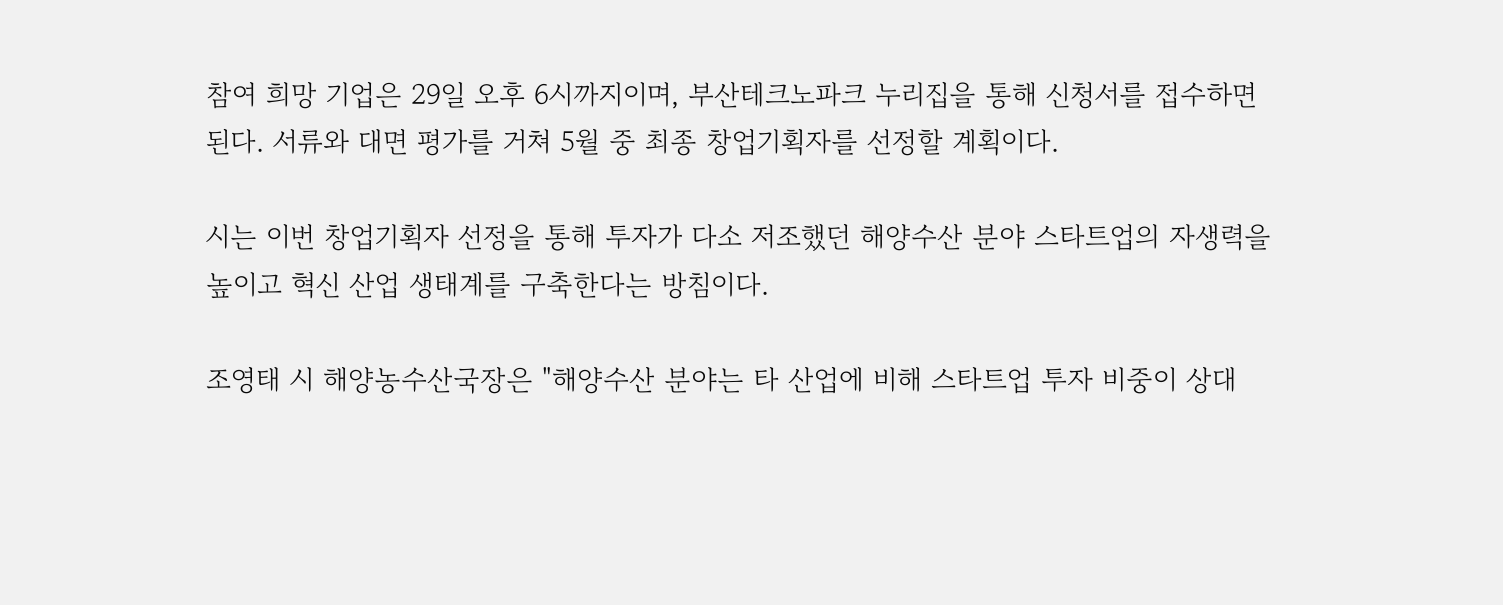참여 희망 기업은 29일 오후 6시까지이며, 부산테크노파크 누리집을 통해 신청서를 접수하면 된다. 서류와 대면 평가를 거쳐 5월 중 최종 창업기획자를 선정할 계획이다.

시는 이번 창업기획자 선정을 통해 투자가 다소 저조했던 해양수산 분야 스타트업의 자생력을 높이고 혁신 산업 생태계를 구축한다는 방침이다.

조영태 시 해양농수산국장은 "해양수산 분야는 타 산업에 비해 스타트업 투자 비중이 상대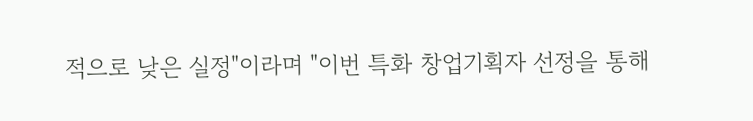적으로 낮은 실정"이라며 "이번 특화 창업기획자 선정을 통해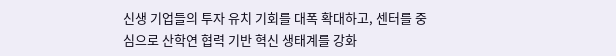신생 기업들의 투자 유치 기회를 대폭 확대하고, 센터를 중심으로 산학연 협력 기반 혁신 생태계를 강화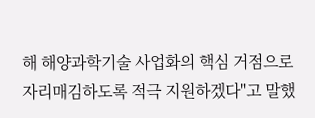해 해양과학기술 사업화의 핵심 거점으로 자리매김하도록 적극 지원하겠다"고 말했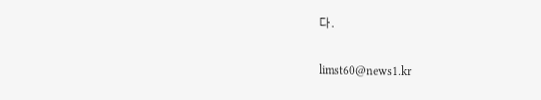다.

limst60@news1.kr